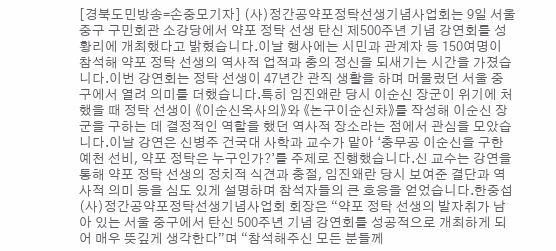[경북도민방송=손중모기자] (사)정간공약포정탁선생기념사업회는 9일 서울 중구 구민회관 소강당에서 약포 정탁 선생 탄신 제500주년 기념 강연회를 성황리에 개최했다고 밝혔습니다.이날 행사에는 시민과 관계자 등 150여명이 참석해 약포 정탁 선생의 역사적 업적과 충의 정신을 되새기는 시간을 가졌습니다.이번 강연회는 정탁 선생이 47년간 관직 생활을 하며 머물렀던 서울 중구에서 열려 의미를 더했습니다.특히 임진왜란 당시 이순신 장군이 위기에 처했을 때 정탁 선생이 《이순신옥사의》와 《논구이순신차》를 작성해 이순신 장군을 구하는 데 결정적인 역할을 했던 역사적 장소라는 점에서 관심을 모았습니다.이날 강연은 신병주 건국대 사학과 교수가 맡아 ‘충무공 이순신을 구한 예천 선비, 약포 정탁은 누구인가?’를 주제로 진행했습니다.신 교수는 강연을 통해 약포 정탁 선생의 정치적 식견과 충절, 임진왜란 당시 보여준 결단과 역사적 의미 등을 심도 있게 설명하며 참석자들의 큰 호응을 얻었습니다.한중섭 (사)정간공약포정탁선생기념사업회 회장은 “약포 정탁 선생의 발자취가 남아 있는 서울 중구에서 탄신 500주년 기념 강연회를 성공적으로 개최하게 되어 매우 뜻깊게 생각한다”며 “참석해주신 모든 분들께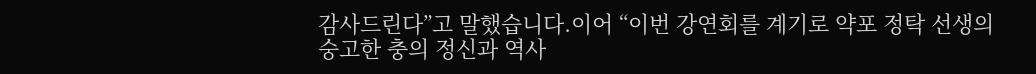감사드린다”고 말했습니다.이어 “이번 강연회를 계기로 약포 정탁 선생의 숭고한 충의 정신과 역사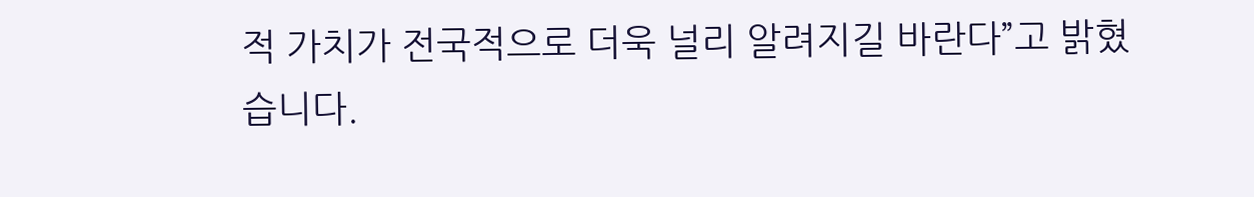적 가치가 전국적으로 더욱 널리 알려지길 바란다”고 밝혔습니다.